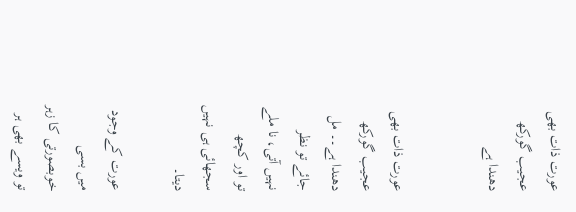عورت ذات بھی عجیب گورکھ دھندا ہے


عورت ذات بھی عجیب گورکھ دھندا ہے۔۔ مل جائے تو نظر نہیں آتی، نا ملے تو اور کچھ سجھائی ہی نہیں دیتا۔

عورت کے وجود میں بسی خوبصورتی کا زہر تو ویسے بھی ہر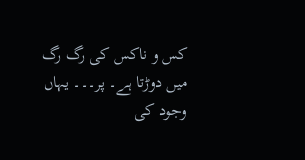کس و ناکس کی رگ رگ میں دوڑتا ہے۔ پر۔۔۔ یہاں وجود کی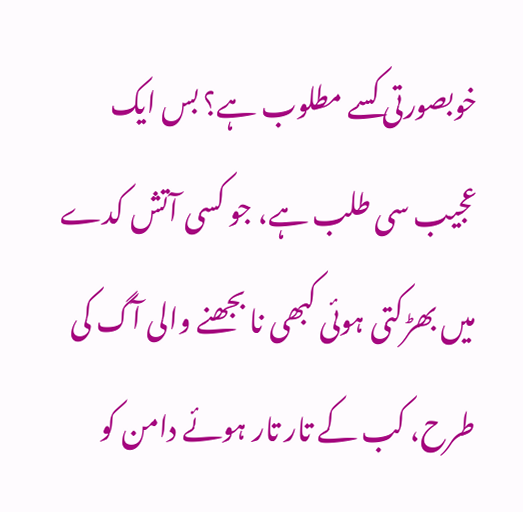خوبصورتی کسے مطلوب ہے؟ بس ایک عجیب سی طلب ہے، جو کسی آتش کدے میں بھڑکتی ہوئی کبھی نا بجھنے والی آگ کی طرح، کب کے تار تار ہوئے دامن کو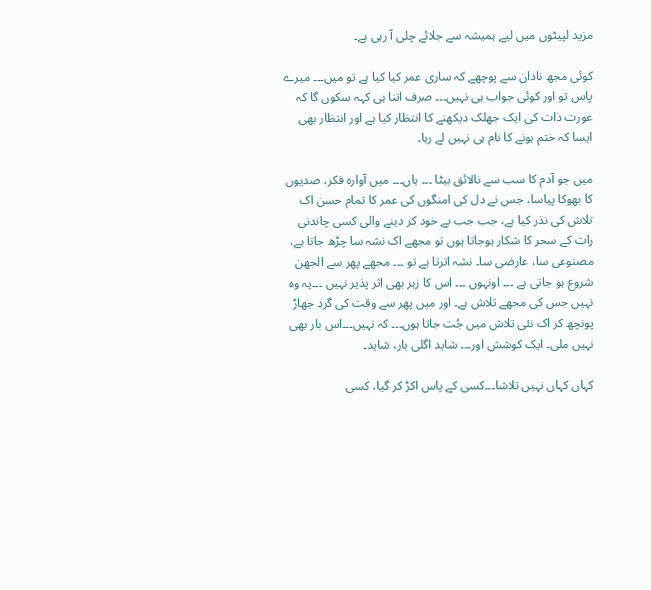مزید لپیٹوں میں لیے ہمیشہ سے جلائے چلی آ رہی ہے۔

کوئی مجھ نادان سے پوچھے کہ ساری عمر کیا کیا ہے تو میں۔۔۔ میرے پاس تو اور کوئی جواب ہی نہیں۔۔۔ صرف اتنا ہی کہہ سکوں گا کہ عورت ذات کی ایک جھلک دیکھنے کا انتظار کیا ہے اور انتظار بھی ایسا کہ ختم ہونے کا نام ہی نہیں لے رہا۔

میں جو آدم کا سب سے نالائق بیٹا ۔۔۔ ہاں۔۔۔ میں آوارہ فکر، صدیوں کا بھوکا پیاسا، جس نے دل کی امنگوں کی عمر کا تمام حسن اک تلاش کی نذر کیا ہے، جب جب بے خود کر دینے والی کسی چاندنی رات کے سحر کا شکار ہوجاتا ہوں تو مجھے اک نشہ سا چڑھ جاتا ہے، مصنوعی سا، عارضی سا۔ نشہ اترتا ہے تو ۔۔۔ مجھے پھر سے الجھن شروع ہو جاتی ہے ۔۔۔ اونہوں ۔۔۔ اس کا زہر بھی اثر پذیر نہیں ۔۔۔یہ وہ نہیں جس کی مجھے تلاش ہے۔ اور میں پھر سے وقت کی گرد جھاڑ پونچھ کر اک نئی تلاش میں جُت جاتا ہوں۔۔۔ کہ نہیں۔۔۔اس بار بھی نہیں ملی۔ ایک کوشش اور۔۔۔ شاید اگلی بار، شاید۔

کہاں کہاں نہیں تلاشا۔۔۔کسی کے پاس اکڑ کر گیا، کسی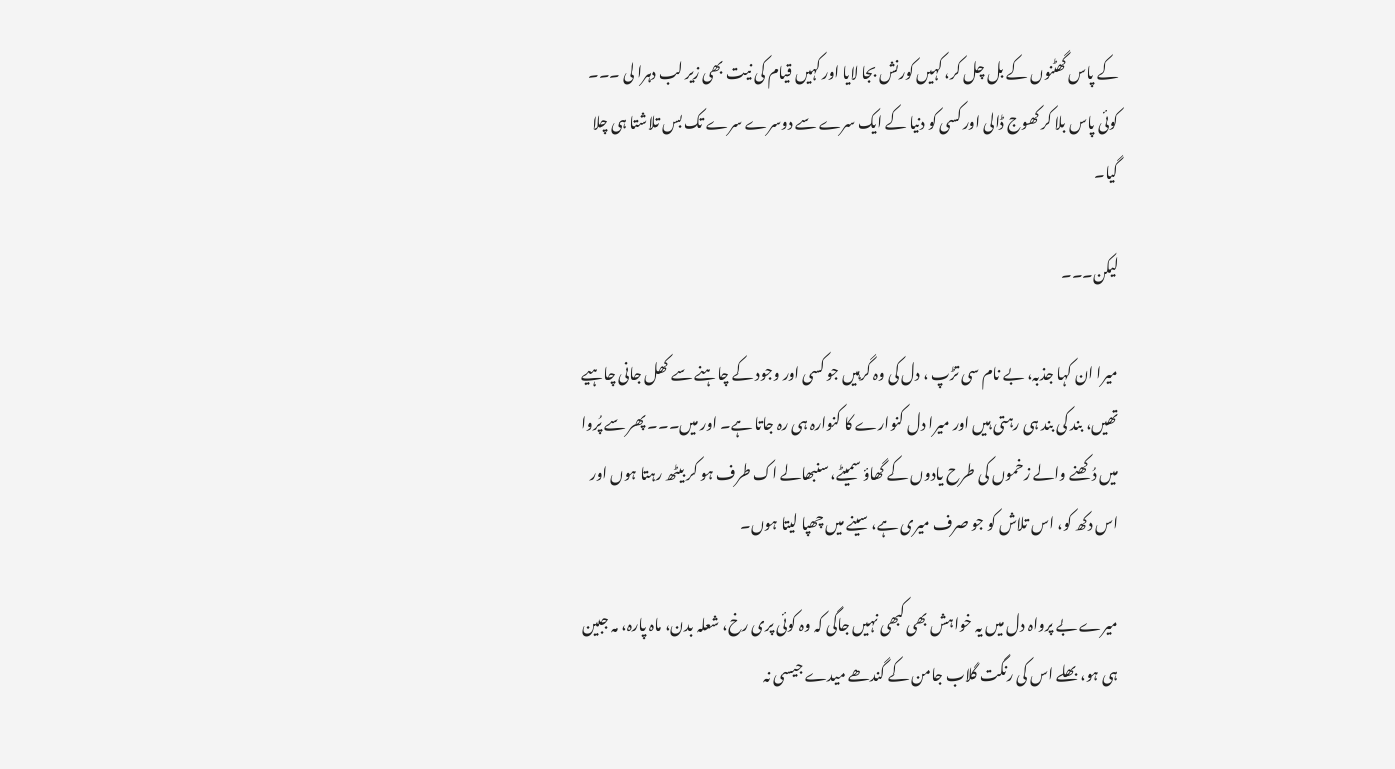کے پاس گھٹنوں کے بل چل کر، کہیں کورنش بجا لایا اور کہیں قیام کی نیت بھی زیر لب دہرا لی ۔۔۔ کوئی پاس بلا کر کھوج ڈالی اور کسی کو دنیا کے ایک سرے سے دوسرے سرے تک بس تلاشتا ہی چلا گیا۔

لیکن۔۔۔

میرا ان کہا جذبہ، بے نام سی تڑپ ، دل کی وہ گرہیں جو کسی اور وجود کے چاہنے سے کھل جانی چاہیے تھیں، بند کی بند ہی رہتی ہیں اور میرا دل کنوارے کا کنوارہ ہی رہ جاتا ہے۔ اور میں۔۔۔ پھر سے پُروا میں دُکھنے والے زخموں کی طرح یادوں کے گھاؤ سمیٹے، سنبھالے اک طرف ہو کر بیٹھ رہتا ہوں اور اس دکھ کو، اس تلاش کو جو صرف میری ہے، سینے میں چھپا لیتا ہوں۔

میرے بے پرواہ دل میں یہ خواہش بھی کبھی نہیں جاگی کہ وہ کوئی پری رخ، شعلہ بدن، ماہ پارہ، مہ جبین ہی ہو، بھلے اس کی رنگت گلاب جامن کے گندھے میدے جیسی نہ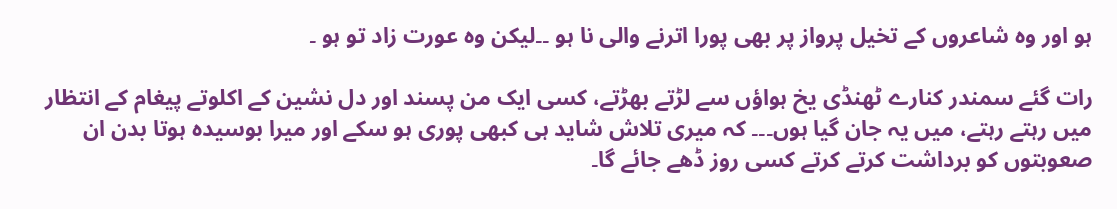ہو اور وہ شاعروں کے تخیل پرواز پر بھی پورا اترنے والی نا ہو ۔۔لیکن وہ عورت زاد تو ہو ۔

رات گئے سمندر کنارے ٹھنڈی یخ ہواؤں سے لڑتے بھڑتے، کسی ایک من پسند اور دل نشین کے اکلوتے پیغام کے انتظار میں رہتے رہتے، میں یہ جان گیا ہوں۔۔۔ کہ میری تلاش شاید ہی کبھی پوری ہو سکے اور میرا بوسیدہ ہوتا بدن ان صعوبتوں کو برداشت کرتے کرتے کسی روز ڈھے جائے گا۔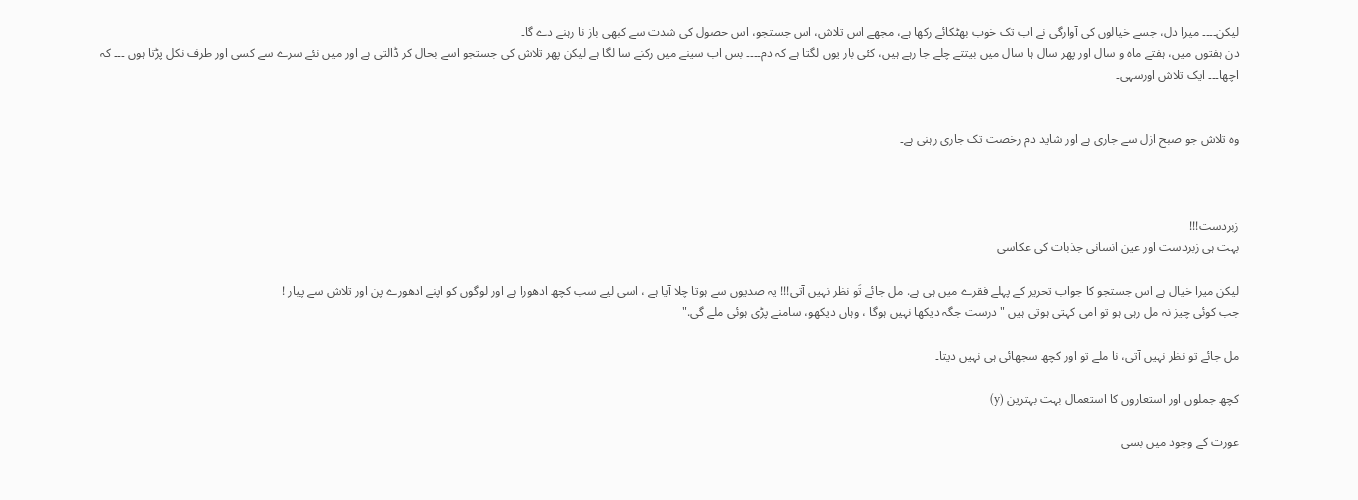لیکن۔۔۔۔ میرا دل، جسے خیالوں کی آوارگی نے اب تک خوب بھٹکائے رکھا ہے، مجھے اس تلاش، اس جستجو، اس حصول کی شدت سے کبھی باز نا رہنے دے گا۔
دن ہفتوں میں، ہفتے ماہ و سال اور پھر سال ہا سال میں بیتتے چلے جا رہے ہیں، کئی بار یوں لگتا ہے کہ دم۔۔۔۔ بس اب سینے میں رکنے سا لگا ہے لیکن پھر تلاش کی جستجو اسے بحال کر ڈالتی ہے اور میں نئے سرے سے کسی اور طرف نکل پڑتا ہوں ۔۔۔ کہ اچھا۔۔۔ ایک تلاش اورسہی۔


وہ تلاش جو صبح ازل سے جاری ہے اور شاید دم رخصت تک جاری رہنی ہے۔



زبردست!!!
بہت ہی زبردست اور عین انسانی جذبات کی عکاسی

لیکن میرا خیال ہے اس جستجو کا جواب تحریر کے پہلے فقرے میں ہی ہے. مل جائے تَو نظر نہیں آتی!!! یہ صدیوں سے ہوتا چلا آیا ہے ، اسی لیے سب کچھ ادھورا ہے اور لوگوں کو اپنے ادھورے پن اور تلاش سے پیار !
جب کوئی چیز نہ مل رہی ہو تو امی کہتی ہوتی ہیں "درست جگہ دیکھا نہیں ہوگا ، وہاں دیکھو، سامنے پڑی ہوئی ملے گی."

مل جائے تو نظر نہیں آتی، نا ملے تو اور کچھ سجھائی ہی نہیں دیتا۔

کچھ جملوں اور استعاروں کا استعمال بہت بہترین (y)

عورت کے وجود میں بسی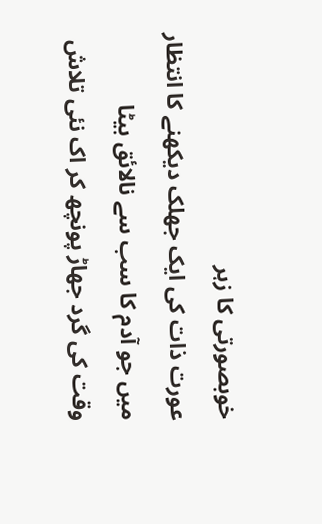خوبصورتی کا زہر
عورت ذات کی ایک جھلک دیکھنے کا انتظار
میں جو آدم کا سب سے نالائق بیٹا
وقت کی گرد جھاڑ پونچھ کر اک نئی تلاش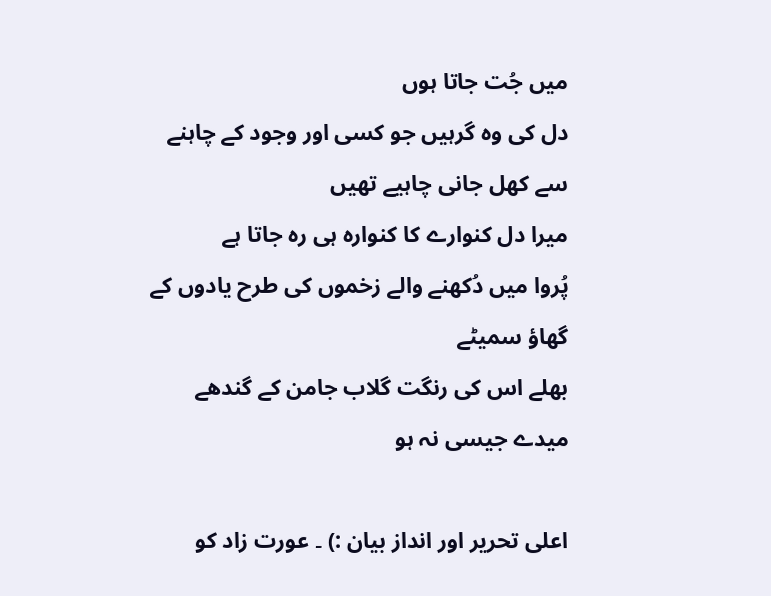میں جُت جاتا ہوں
دل کی وہ گرہیں جو کسی اور وجود کے چاہنے سے کھل جانی چاہیے تھیں
میرا دل کنوارے کا کنوارہ ہی رہ جاتا ہے
پُروا میں دُکھنے والے زخموں کی طرح یادوں کے گھاؤ سمیٹے
بھلے اس کی رنگت گلاب جامن کے گندھے میدے جیسی نہ ہو

اعلی تحریر اور انداز بیان :) ۔ عورت زاد کو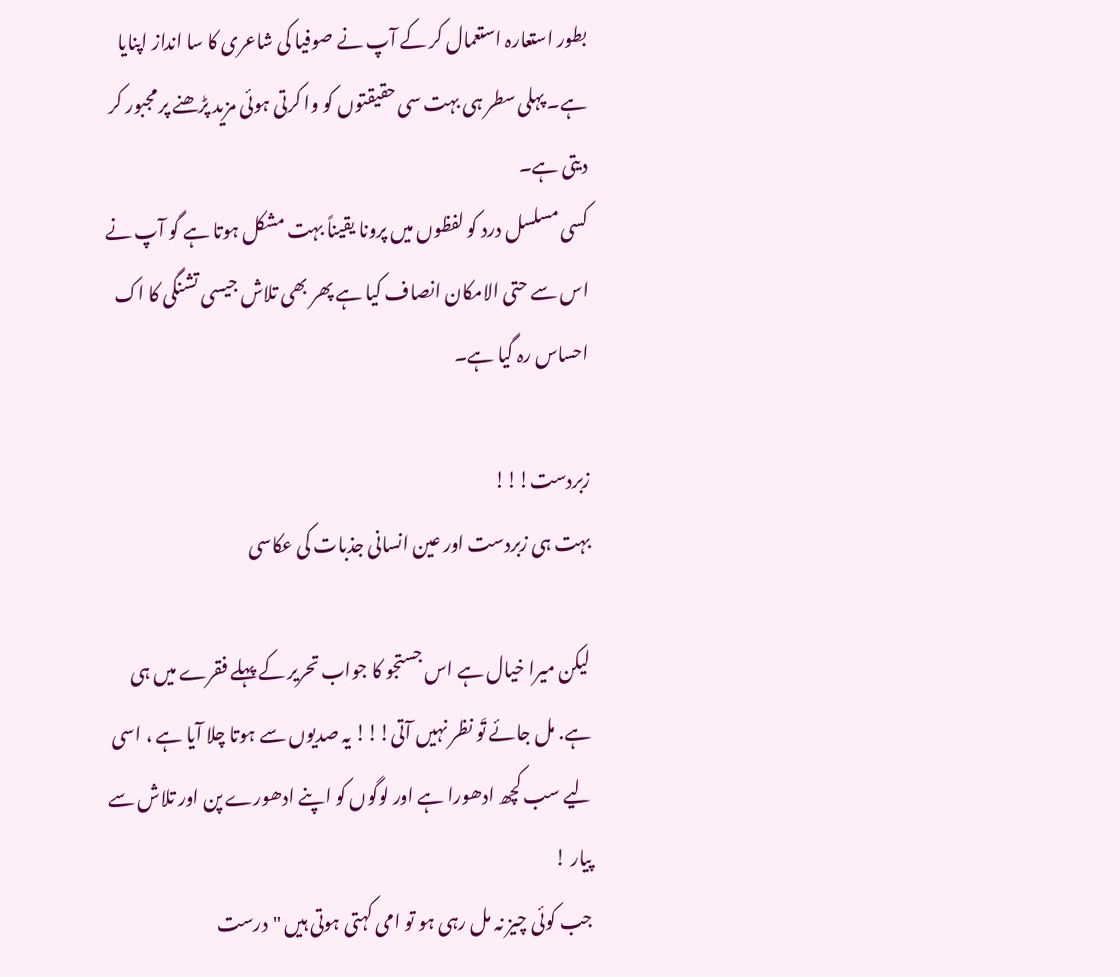بطور استعارہ استعمال کر کے آپ نے صوفیا کی شاعری کا سا انداز اپنایا ہے۔ پہلی سطر ہی بہت سی حقیقتوں کو وا کرتی ہوئی مزید پڑھنے پر مجبور کر دیتی ہے۔
کسی مسلسل درد کو لفظوں میں پرونا یقیناً بہت مشکل ہوتا ہے گو آپ نے اس سے حتی الامکان انصاف کیا ہے پھر بھی تلاش جیسی تشنگی کا اک احساس رہ گیا ہے۔

زبردست!!!
بہت ہی زبردست اور عین انسانی جذبات کی عکاسی

لیکن میرا خیال ہے اس جستجو کا جواب تحریر کے پہلے فقرے میں ہی ہے. مل جائے تَو نظر نہیں آتی!!! یہ صدیوں سے ہوتا چلا آیا ہے ، اسی لیے سب کچھ ادھورا ہے اور لوگوں کو اپنے ادھورے پن اور تلاش سے پیار !
جب کوئی چیز نہ مل رہی ہو تو امی کہتی ہوتی ہیں "درست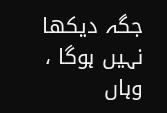جگہ دیکھا نہیں ہوگا ، وہاں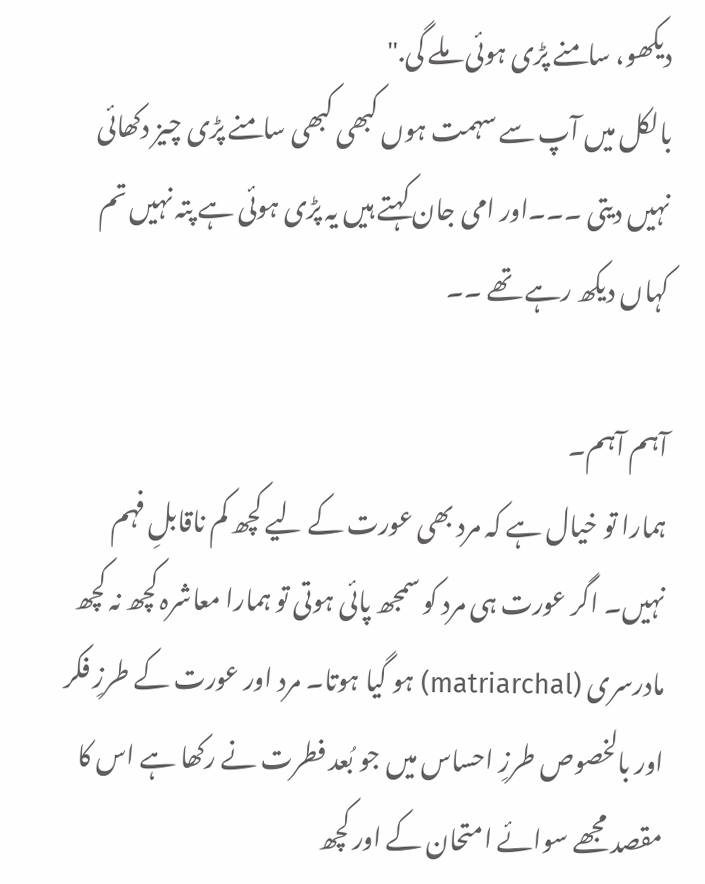دیکھو، سامنے پڑی ہوئی ملے گی."
بالکل میں آپ سے سہمت ہوں کبھی کبھی سامنے پڑی چیز دکھائی نہیں دیتی ۔۔۔اور امی جان کہتے ہیں یہ پڑی ہوئی ہے پتہ نہیں تم کہاں دیکھ رہے تھے ۔۔

آہم آہم۔
ہمارا تو خیال ہے کہ مرد بھی عورت کے لیے کچھ کم ناقابلِ فہم نہیں۔ اگر عورت ہی مرد کو سمجھ پائی ہوتی تو ہمارا معاشرہ کچھ نہ کچھ مادرسری (matriarchal) ہو گیا ہوتا۔ مرد اور عورت کے طرزِ فکر اور بالخصوص طرزِ احساس میں جو بُعد فطرت نے رکھا ہے اس کا مقصد مجھے سوائے امتحان کے اور کچھ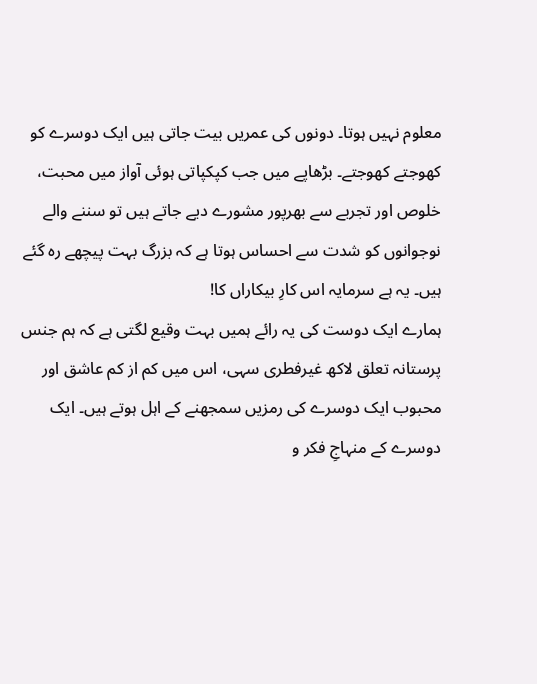معلوم نہیں ہوتا۔ دونوں کی عمریں بیت جاتی ہیں ایک دوسرے کو کھوجتے کھوجتے۔ بڑھاپے میں جب کپکپاتی ہوئی آواز میں محبت، خلوص اور تجربے سے بھرپور مشورے دیے جاتے ہیں تو سننے والے نوجوانوں کو شدت سے احساس ہوتا ہے کہ بزرگ بہت پیچھے رہ گئے ہیں۔ یہ ہے سرمایہ اس کارِ بیکاراں کا!
ہمارے ایک دوست کی یہ رائے ہمیں بہت وقیع لگتی ہے کہ ہم جنس پرستانہ تعلق لاکھ غیرفطری سہی، اس میں کم از کم عاشق اور محبوب ایک دوسرے کی رمزیں سمجھنے کے اہل ہوتے ہیں۔ ایک دوسرے کے منہاجِ فکر و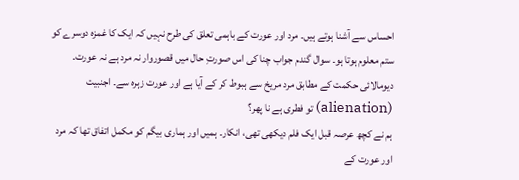احساس سے آشنا ہوتے ہیں۔ مرد اور عورت کے باہمی تعلق کی طرح نہیں کہ ایک کا غمزہ دوسرے کو ستم معلوم ہوتا ہو۔ سوال گندم جواب چنا کی اس صورتِ حال میں قصوروار نہ مرد ہے نہ عورت۔ دیومالائی حکمت کے مطابق مرد مریخ سے ہبوط کر کے آیا ہے اور عورت زہرہ سے۔ اجنبیت (alienation) تو فطری ہے نا پھر؟
ہم نے کچھ عرصہ قبل ایک فلم دیکھی تھی، انکار۔ ہمیں اور ہماری بیگم کو مکمل اتفاق تھا کہ مرد اور عورت کے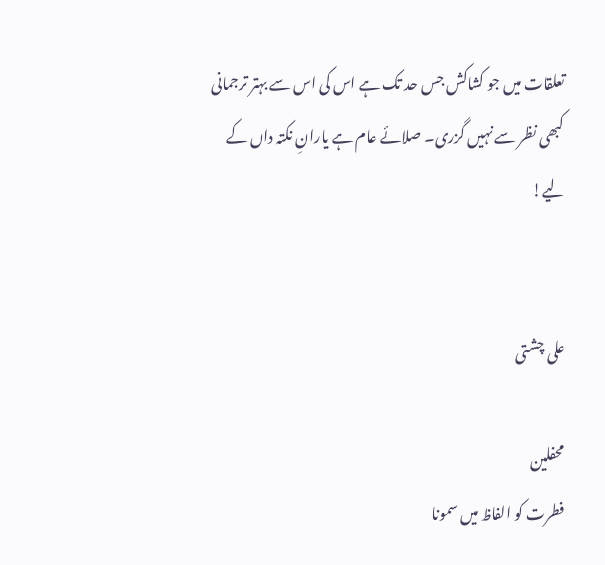تعلقات میں جو کشاکش جس حد تک ہے اس کی اس سے بہتر ترجمانی کبھی نظر سے نہیں گزری۔ صلائے عام ہے یارانِ نکتہ داں کے لیے!


علی چشتی

محفلین
فطرت کو الفاظ میں سمونا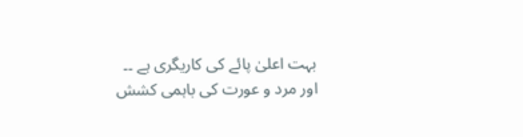بہت اعلیٰ پائے کی کاریگری ہے ۔۔ اور مرد و عورت کی باہمی کشش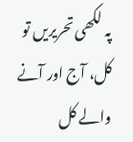پہ لکھی تحریریں تو کل، آج اور آنے والے کل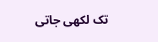تک لکھی جاتی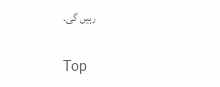رہیں گی۔

Top